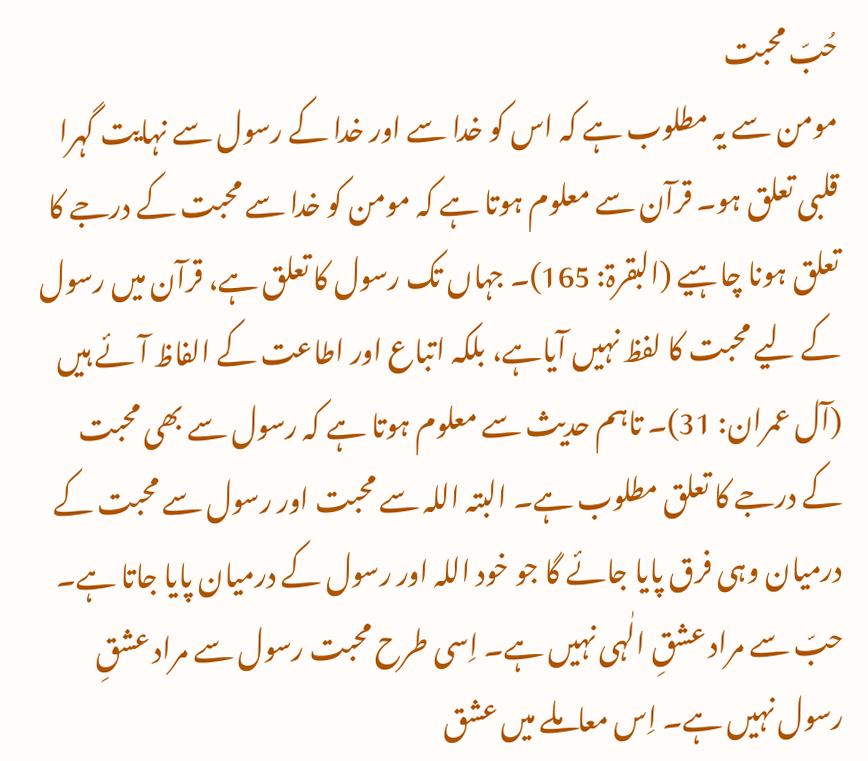حُبّ محبت
مومن سے یہ مطلوب ہے کہ اس کو خدا سے اور خدا کے رسول سے نہایت گہرا قلبی تعلق ہو۔ قرآن سے معلوم ہوتا ہے کہ مومن کو خدا سے محبت کے درجے کا تعلق ہونا چاہیے (البقرۃ: 165)۔ جہاں تک رسول کا تعلق ہے، قرآن میں رسول کے لیے محبت کا لفظ نہیں آیاہے، بلکہ اتباع اور اطاعت کے الفاظ آئے ہیں (آل عمران: 31)۔ تاہم حدیث سے معلوم ہوتا ہے کہ رسول سے بھی محبت کے درجے کا تعلق مطلوب ہے۔ البتہ اللہ سے محبت اور رسول سے محبت کے درمیان وہی فرق پایا جائے گا جو خود اللہ اور رسول کے درمیان پایا جاتا ہے۔
حبّ سے مراد عشقِ الٰہی نہیں ہے۔ اِسی طرح محبت رسول سے مراد عشقِ رسول نہیں ہے۔ اِس معاملے میں عشق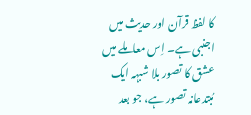کا لفظ قرآن اور حدیث میں اجنبی ہے۔ اِس معاملے میں عشق کا تصور بلا شبہہ ایک مُبتدعانہ تصور ہے، جو بعد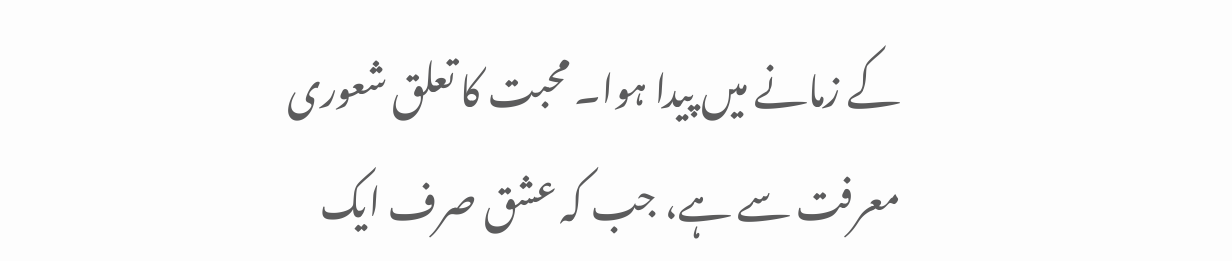کے زمانے میں پیدا ہوا۔ محبت کا تعلق شعوری معرفت سے ہے، جب کہ عشق صرف ایک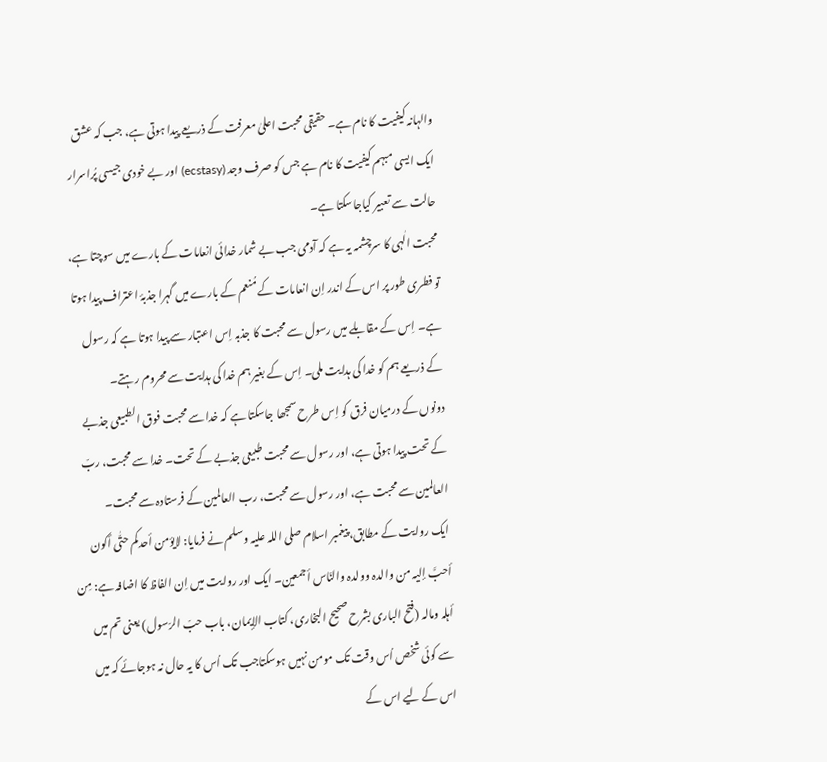والہانہ کیفیت کا نام ہے۔ حقیقی محبت اعلیٰ معرفت کے ذریعے پیدا ہوتی ہے، جب کہ عشق ایک ایسی مبہم کیفیت کا نام ہے جس کو صرف وجد (ecstasy) اور بے خودی جیسی پُراسرار حالت سے تعبیر کیاجاسکتا ہے۔
محبت الٰہی کا سرچشمہ یہ ہے کہ آدمی جب بے شمار خدائی انعامات کے بارے میں سوچتا ہے، تو فطری طور پر اس کے اندر اِن انعامات کے مُنعم کے بارے میں گہرا جذبۂ اعتراف پیدا ہوتا ہے۔ اِس کے مقابلے میں رسول سے محبت کا جذبہ اِس اعتبار سے پیدا ہوتا ہے کہ رسول کے ذریعے ہم کو خدا کی ہدایت ملی۔ اِس کے بغیر ہم خدا کی ہدایت سے محروم رہتے۔
دونوں کے درمیان فرق کو اِس طرح سمجھا جاسکتا ہے کہ خدا سے محبت فوق الطبیعی جذبے کے تحت پیدا ہوتی ہے، اور رسول سے محبت طبیعی جذبے کے تحت۔ خدا سے محبت، ربّ العالمین سے محبت ہے، اور رسول سے محبت، رب العالمین کے فرستادہ سے محبت۔
ایک روایت کے مطابق، پیغمبر اسلام صلی اللہ علیہ وسلم نے فرمایا: لایؤمن أحدکم حتّٰی أکون أحبَّ إلیہ من والدہ وولدہ والنّاس أجمعین۔ ایک اور روایت میں اِن الفاظ کا اضافہ ہے: مِن أہلہ ومالہ (فتح الباری بشرح صحیح البخاری، کتاب الإیمان، باب حبّ الرّسول) یعنی تم میں سے کوئی شخص اُس وقت تک مومن نہیں ہوسکتاجب تک اُس کا یہ حال نہ ہوجائے کہ میں اس کے لیے اس کے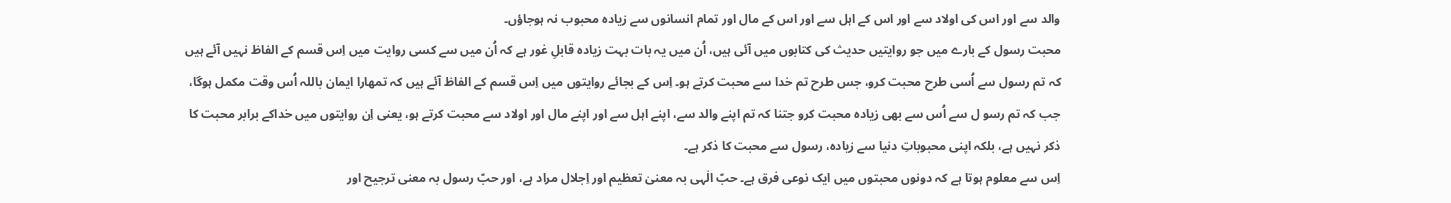والد سے اور اس کی اولاد سے اور اس کے اہل سے اور اس کے مال اور تمام انسانوں سے زیادہ محبوب نہ ہوجاؤں۔
محبت رسول کے بارے میں جو روایتیں حدیث کی کتابوں میں آئی ہیں، اُن میں یہ بات بہت زیادہ قابلِ غور ہے کہ اُن میں سے کسی روایت میں اِس قسم کے الفاظ نہیں آئے ہیں کہ تم رسول سے اُسی طرح محبت کرو، جس طرح تم خدا سے محبت کرتے ہو۔ اِس کے بجائے روایتوں میں اِس قسم کے الفاظ آئے ہیں کہ تمھارا ایمان باللہ اُس وقت مکمل ہوگا، جب کہ تم رسو ل سے اُس سے بھی زیادہ محبت کرو جتنا کہ تم اپنے والد سے، اپنے اہل سے اور اپنے مال اور اولاد سے محبت کرتے ہو، یعنی اِن روایتوں میں خداکے برابر محبت کا ذکر نہیں ہے، بلکہ اپنی محبوباتِ دنیا سے زیادہ، رسول سے محبت کا ذکر ہے۔
اِس سے معلوم ہوتا ہے کہ دونوں محبتوں میں ایک نوعی فرق ہے۔ حبّ الٰہی بہ معنیٰ تعظیم اور اِجلال مراد ہے، اور حبّ رسول بہ معنی ترجیح اور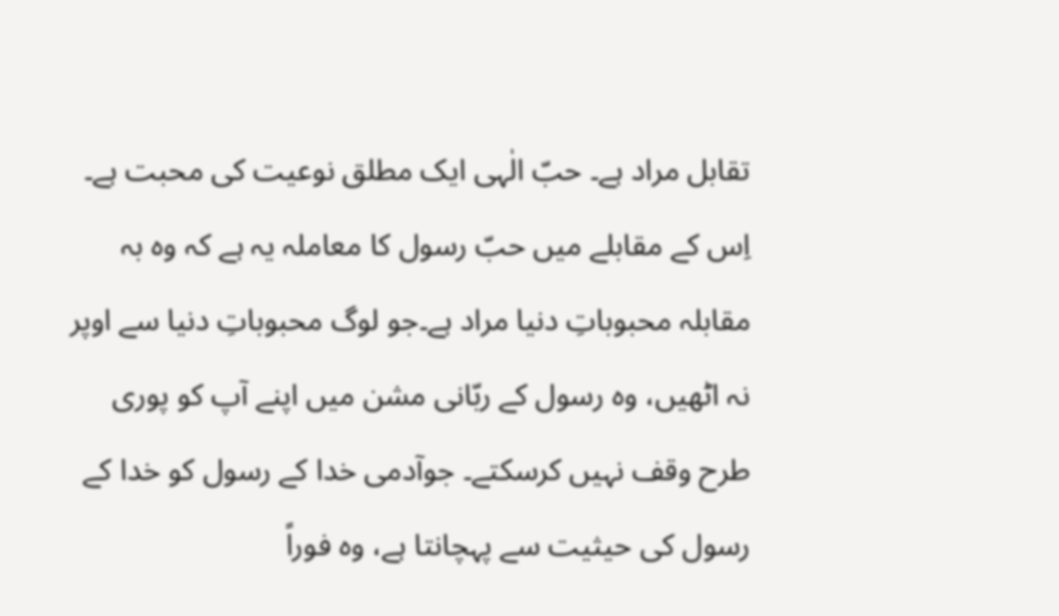تقابل مراد ہے۔ حبّ الٰہی ایک مطلق نوعیت کی محبت ہے۔ اِس کے مقابلے میں حبّ رسول کا معاملہ یہ ہے کہ وہ بہ مقابلہ محبوباتِ دنیا مراد ہے۔جو لوگ محبوباتِ دنیا سے اوپر نہ اٹھیں، وہ رسول کے ربّانی مشن میں اپنے آپ کو پوری طرح وقف نہیں کرسکتے۔ جوآدمی خدا کے رسول کو خدا کے رسول کی حیثیت سے پہچانتا ہے، وہ فوراً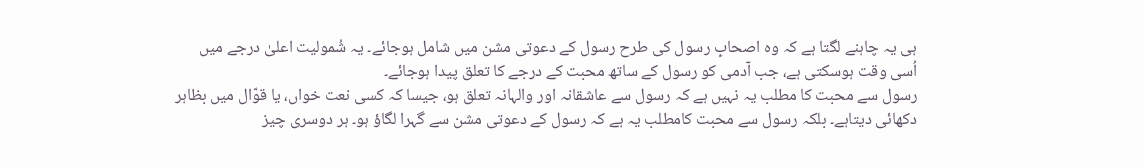ہی یہ چاہنے لگتا ہے کہ وہ اصحابِ رسول کی طرح رسول کے دعوتی مشن میں شامل ہوجائے۔ یہ شُمولیت اعلیٰ درجے میں اُسی وقت ہوسکتی ہے، جب آدمی کو رسول کے ساتھ محبت کے درجے کا تعلق پیدا ہوجائے۔
رسول سے محبت کا مطلب یہ نہیں ہے کہ رسول سے عاشقانہ اور والہانہ تعلق ہو، جیسا کہ کسی نعت خواں، یا قوّال میں بظاہر دکھائی دیتاہے۔ بلکہ رسول سے محبت کامطلب یہ ہے کہ رسول کے دعوتی مشن سے گہرا لگاؤ ہو۔ ہر دوسری چیز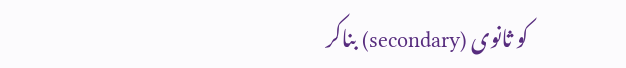کو ثانوی (secondary) بناکر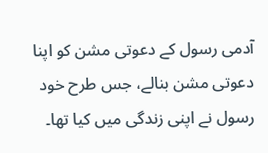آدمی رسول کے دعوتی مشن کو اپنا دعوتی مشن بنالے، جس طرح خود رسول نے اپنی زندگی میں کیا تھا۔